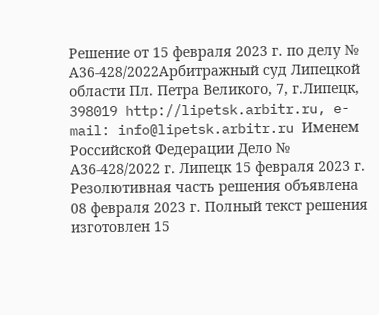Решение от 15 февраля 2023 г. по делу № А36-428/2022Арбитражный суд Липецкой области Пл. Петра Великого, 7, г.Липецк, 398019 http://lipetsk.arbitr.ru, e-mail: info@lipetsk.arbitr.ru Именем Российской Федерации Дело № А36-428/2022 г. Липецк 15 февраля 2023 г. Резолютивная часть решения объявлена 08 февраля 2023 г. Полный текст решения изготовлен 15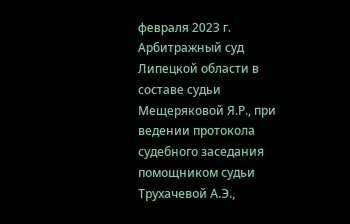февраля 2023 г. Арбитражный суд Липецкой области в составе судьи Мещеряковой Я.Р., при ведении протокола судебного заседания помощником судьи Трухачевой А.Э.,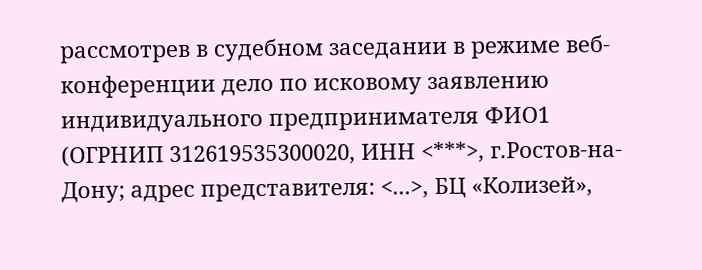рассмотрев в судебном заседании в режиме веб-конференции дело по исковому заявлению индивидуального предпринимателя ФИО1 (ОГРНИП 312619535300020, ИНН <***>, г.Ростов-на-Дону; адрес представителя: <...>, БЦ «Колизей»,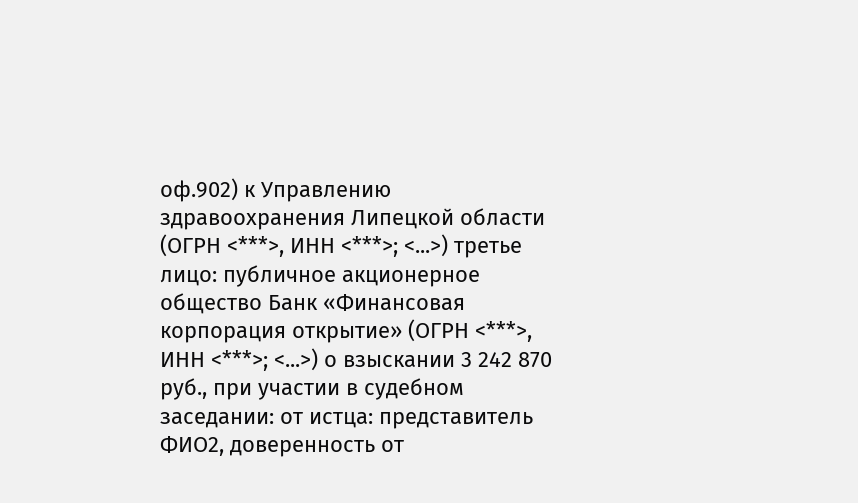оф.902) к Управлению здравоохранения Липецкой области (ОГРН <***>, ИНН <***>; <...>) третье лицо: публичное акционерное общество Банк «Финансовая корпорация открытие» (ОГРН <***>, ИНН <***>; <...>) о взыскании 3 242 870 руб., при участии в судебном заседании: от истца: представитель ФИО2, доверенность от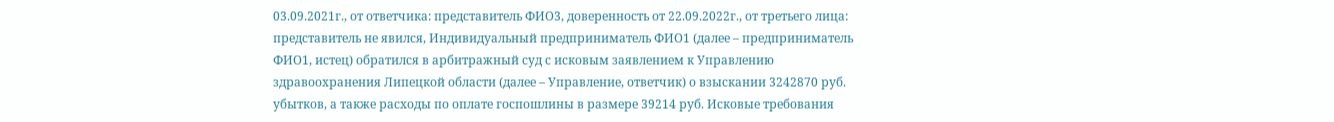03.09.2021г., от ответчика: представитель ФИО3, доверенность от 22.09.2022г., от третьего лица: представитель не явился, Индивидуальный предприниматель ФИО1 (далее – предприниматель ФИО1, истец) обратился в арбитражный суд с исковым заявлением к Управлению здравоохранения Липецкой области (далее – Управление, ответчик) о взыскании 3242870 руб. убытков, а также расходы по оплате госпошлины в размере 39214 руб. Исковые требования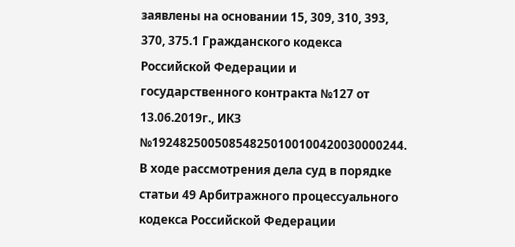заявлены на основании 15, 309, 310, 393, 370, 375.1 Гражданского кодекса Российской Федерации и государственного контракта №127 от 13.06.2019г., ИКЗ №192482500508548250100100420030000244. В ходе рассмотрения дела суд в порядке статьи 49 Арбитражного процессуального кодекса Российской Федерации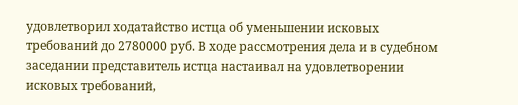удовлетворил ходатайство истца об уменьшении исковых требований до 2780000 руб. В ходе рассмотрения дела и в судебном заседании представитель истца настаивал на удовлетворении исковых требований,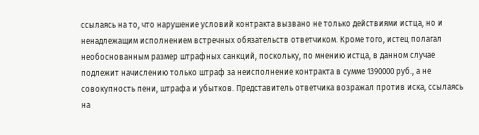ссылаясь на то, что нарушение условий контракта вызвано не только действиями истца, но и ненадлежащим исполнением встречных обязательств ответчиком. Кроме того, истец полагал необоснованным размер штрафных санкций, поскольку, по мнению истца, в данном случае подлежит начислению только штраф за неисполнение контракта в сумме 1390000 руб., а не совокупность пени, штрафа и убытков. Представитель ответчика возражал против иска, ссылаясь на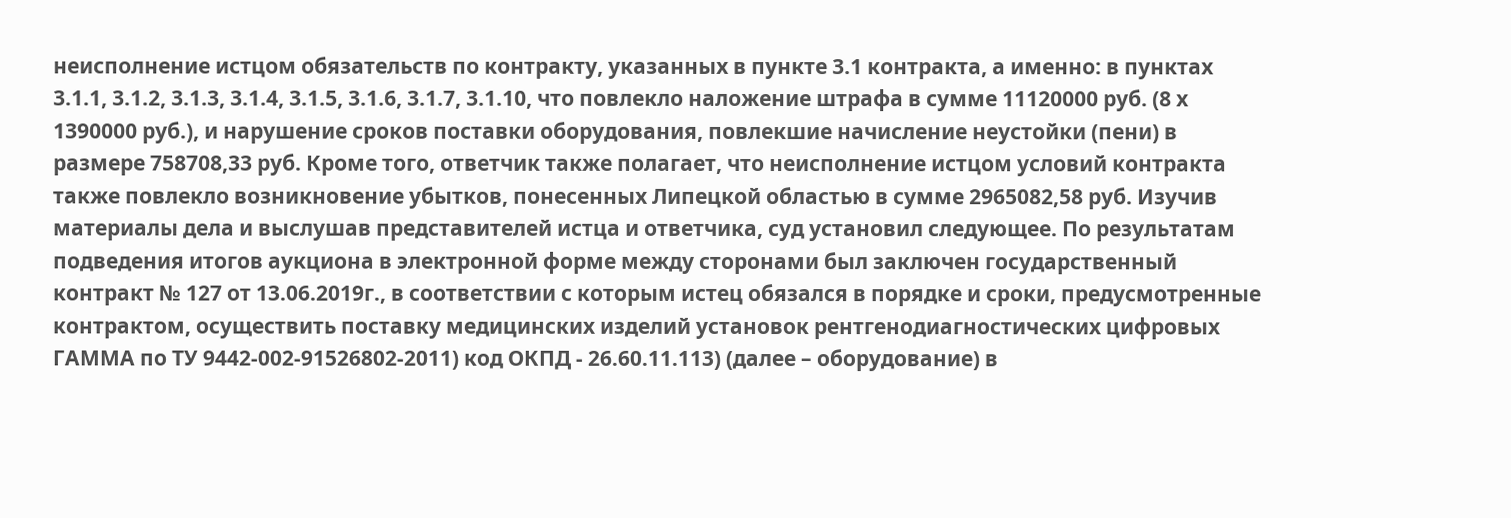неисполнение истцом обязательств по контракту, указанных в пункте 3.1 контракта, а именно: в пунктах 3.1.1, 3.1.2, 3.1.3, 3.1.4, 3.1.5, 3.1.6, 3.1.7, 3.1.10, что повлекло наложение штрафа в сумме 11120000 руб. (8 х 1390000 руб.), и нарушение сроков поставки оборудования, повлекшие начисление неустойки (пени) в размере 758708,33 руб. Кроме того, ответчик также полагает, что неисполнение истцом условий контракта также повлекло возникновение убытков, понесенных Липецкой областью в сумме 2965082,58 руб. Изучив материалы дела и выслушав представителей истца и ответчика, суд установил следующее. По результатам подведения итогов аукциона в электронной форме между сторонами был заключен государственный контракт № 127 от 13.06.2019г., в соответствии с которым истец обязался в порядке и сроки, предусмотренные контрактом, осуществить поставку медицинских изделий установок рентгенодиагностических цифровых ГАММА по ТУ 9442-002-91526802-2011) код ОКПД - 26.60.11.113) (далее – оборудование) в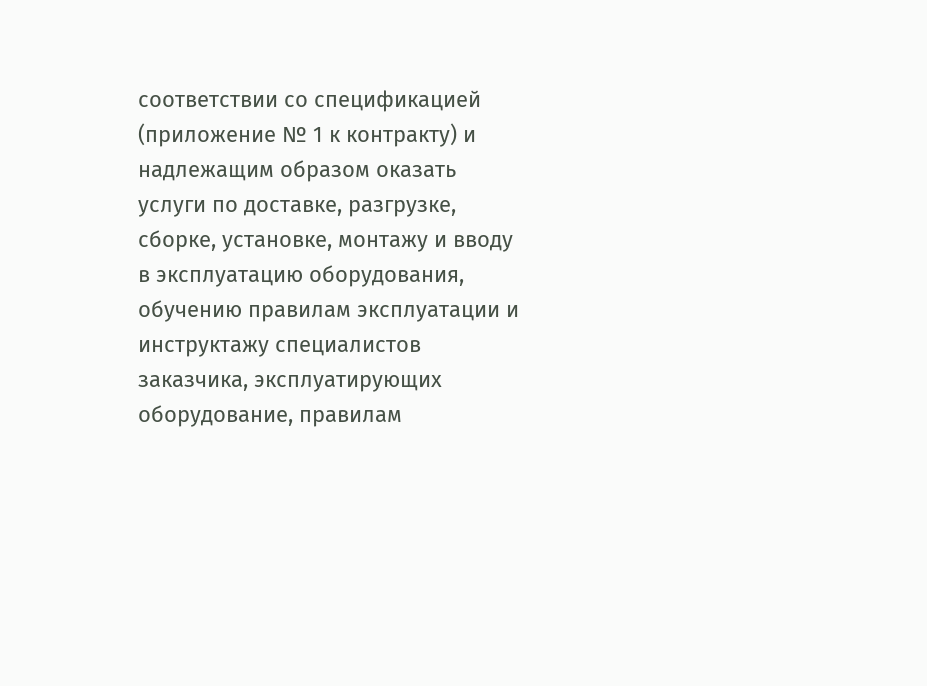соответствии со спецификацией (приложение № 1 к контракту) и надлежащим образом оказать услуги по доставке, разгрузке, сборке, установке, монтажу и вводу в эксплуатацию оборудования, обучению правилам эксплуатации и инструктажу специалистов заказчика, эксплуатирующих оборудование, правилам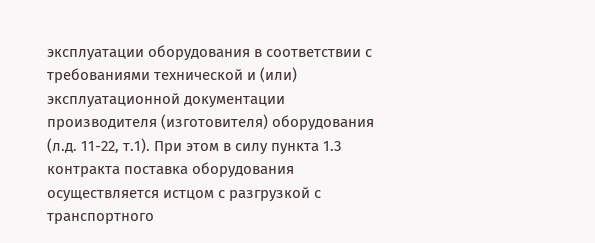эксплуатации оборудования в соответствии с требованиями технической и (или) эксплуатационной документации производителя (изготовителя) оборудования (л.д. 11-22, т.1). При этом в силу пункта 1.3 контракта поставка оборудования осуществляется истцом с разгрузкой с транспортного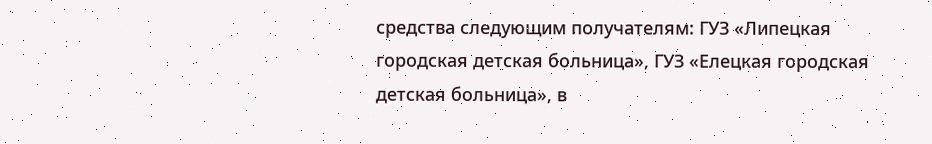средства следующим получателям: ГУЗ «Липецкая городская детская больница», ГУЗ «Елецкая городская детская больница», в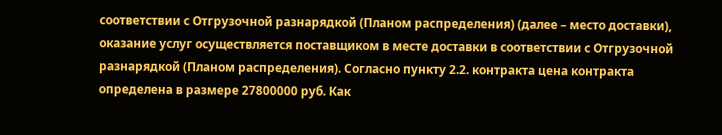соответствии с Отгрузочной разнарядкой (Планом распределения) (далее – место доставки), оказание услуг осуществляется поставщиком в месте доставки в соответствии с Отгрузочной разнарядкой (Планом распределения). Согласно пункту 2.2. контракта цена контракта определена в размере 27800000 руб. Как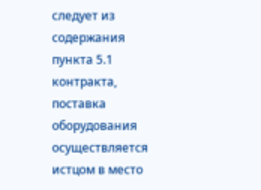следует из содержания пункта 5.1 контракта, поставка оборудования осуществляется истцом в место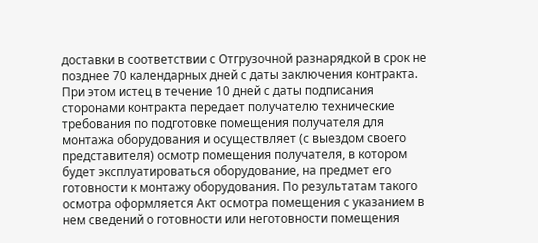доставки в соответствии с Отгрузочной разнарядкой в срок не позднее 70 календарных дней с даты заключения контракта. При этом истец в течение 10 дней с даты подписания сторонами контракта передает получателю технические требования по подготовке помещения получателя для монтажа оборудования и осуществляет (с выездом своего представителя) осмотр помещения получателя, в котором будет эксплуатироваться оборудование, на предмет его готовности к монтажу оборудования. По результатам такого осмотра оформляется Акт осмотра помещения с указанием в нем сведений о готовности или неготовности помещения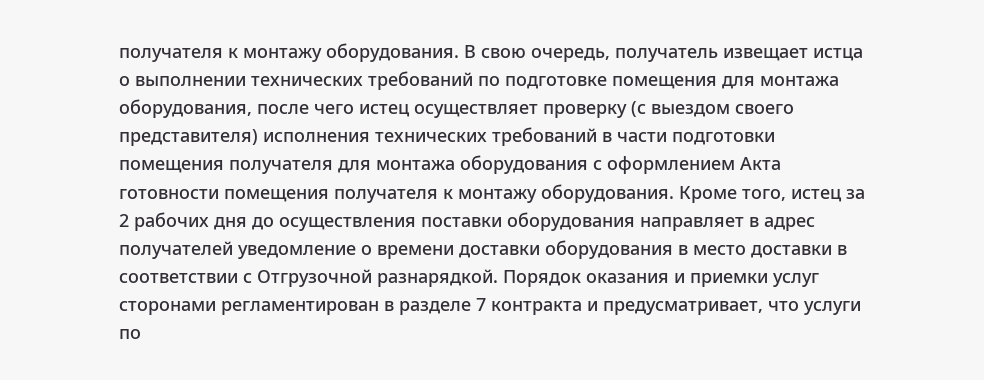получателя к монтажу оборудования. В свою очередь, получатель извещает истца о выполнении технических требований по подготовке помещения для монтажа оборудования, после чего истец осуществляет проверку (с выездом своего представителя) исполнения технических требований в части подготовки помещения получателя для монтажа оборудования с оформлением Акта готовности помещения получателя к монтажу оборудования. Кроме того, истец за 2 рабочих дня до осуществления поставки оборудования направляет в адрес получателей уведомление о времени доставки оборудования в место доставки в соответствии с Отгрузочной разнарядкой. Порядок оказания и приемки услуг сторонами регламентирован в разделе 7 контракта и предусматривает, что услуги по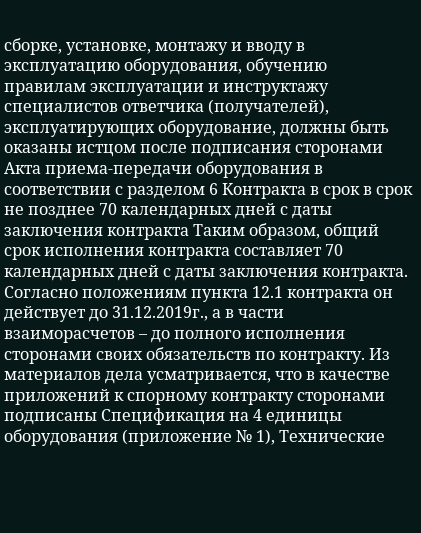сборке, установке, монтажу и вводу в эксплуатацию оборудования, обучению правилам эксплуатации и инструктажу специалистов ответчика (получателей), эксплуатирующих оборудование, должны быть оказаны истцом после подписания сторонами Акта приема-передачи оборудования в соответствии с разделом 6 Контракта в срок в срок не позднее 70 календарных дней с даты заключения контракта Таким образом, общий срок исполнения контракта составляет 70 календарных дней с даты заключения контракта. Согласно положениям пункта 12.1 контракта он действует до 31.12.2019г., а в части взаиморасчетов – до полного исполнения сторонами своих обязательств по контракту. Из материалов дела усматривается, что в качестве приложений к спорному контракту сторонами подписаны Спецификация на 4 единицы оборудования (приложение № 1), Технические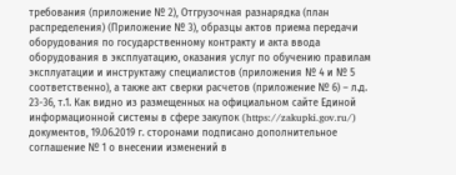требования (приложение № 2), Отгрузочная разнарядка (план распределения) (Приложение № 3), образцы актов приема передачи оборудования по государственному контракту и акта ввода оборудования в эксплуатацию, оказания услуг по обучению правилам эксплуатации и инструктажу специалистов (приложения № 4 и № 5 соответственно), а также акт сверки расчетов (приложение № 6) – л.д. 23-36, т.1. Как видно из размещенных на официальном сайте Единой информационной системы в сфере закупок (https://zakupki.gov.ru/) документов, 19.06.2019 г. сторонами подписано дополнительное соглашение № 1 о внесении изменений в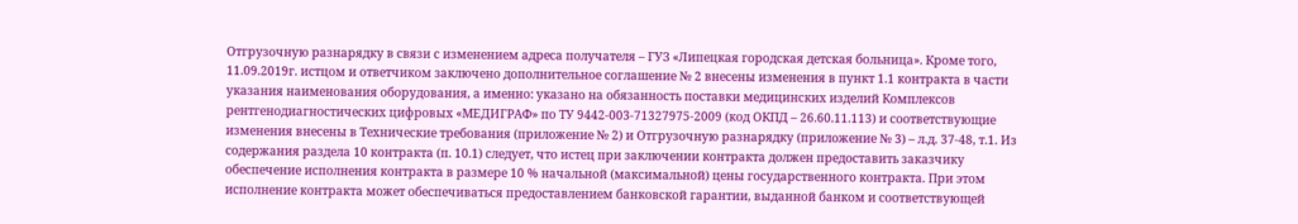Отгрузочную разнарядку в связи с изменением адреса получателя – ГУЗ «Липецкая городская детская больница». Кроме того, 11.09.2019г. истцом и ответчиком заключено дополнительное соглашение № 2 внесены изменения в пункт 1.1 контракта в части указания наименования оборудования, а именно: указано на обязанность поставки медицинских изделий Комплексов рентгенодиагностических цифровых «МЕДИГРАФ» по ТУ 9442-003-71327975-2009 (код ОКПД – 26.60.11.113) и соответствующие изменения внесены в Технические требования (приложение № 2) и Отгрузочную разнарядку (приложение № 3) – л.д. 37-48, т.1. Из содержания раздела 10 контракта (п. 10.1) следует, что истец при заключении контракта должен предоставить заказчику обеспечение исполнения контракта в размере 10 % начальной (максимальной) цены государственного контракта. При этом исполнение контракта может обеспечиваться предоставлением банковской гарантии, выданной банком и соответствующей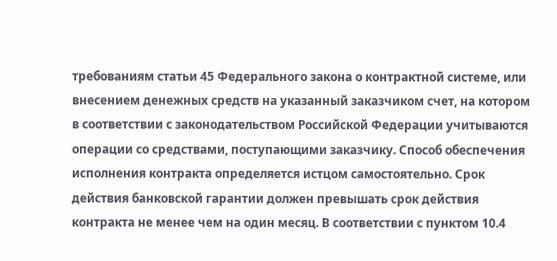требованиям статьи 45 Федерального закона о контрактной системе, или внесением денежных средств на указанный заказчиком счет, на котором в соответствии с законодательством Российской Федерации учитываются операции со средствами, поступающими заказчику. Способ обеспечения исполнения контракта определяется истцом самостоятельно. Срок действия банковской гарантии должен превышать срок действия контракта не менее чем на один месяц. В соответствии с пунктом 10.4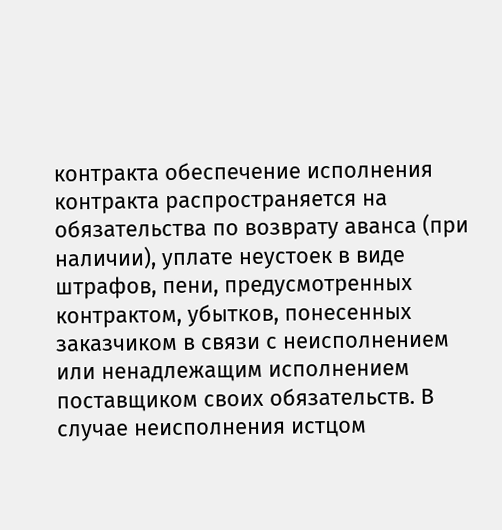контракта обеспечение исполнения контракта распространяется на обязательства по возврату аванса (при наличии), уплате неустоек в виде штрафов, пени, предусмотренных контрактом, убытков, понесенных заказчиком в связи с неисполнением или ненадлежащим исполнением поставщиком своих обязательств. В случае неисполнения истцом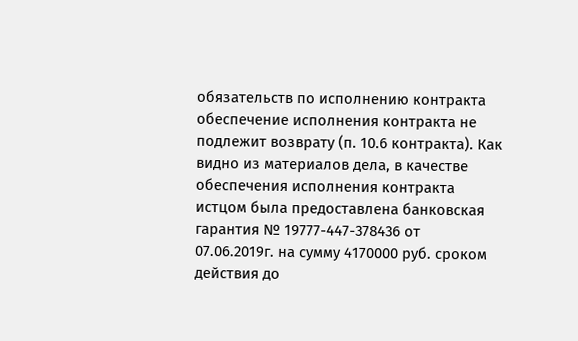обязательств по исполнению контракта обеспечение исполнения контракта не подлежит возврату (п. 10.6 контракта). Как видно из материалов дела, в качестве обеспечения исполнения контракта истцом была предоставлена банковская гарантия № 19777-447-378436 от 07.06.2019г. на сумму 4170000 руб. сроком действия до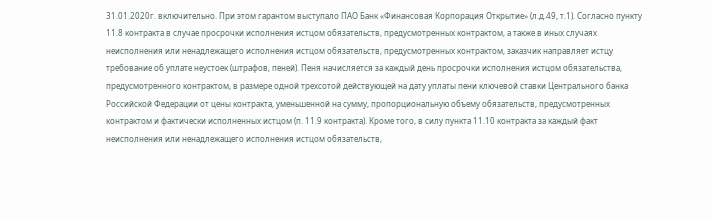31.01.2020г. включительно. При этом гарантом выступало ПАО Банк «Финансовая Корпорация Открытие» (л.д.49, т.1). Согласно пункту 11.8 контракта в случае просрочки исполнения истцом обязательств, предусмотренных контрактом, а также в иных случаях неисполнения или ненадлежащего исполнения истцом обязательств, предусмотренных контрактом, заказчик направляет истцу требование об уплате неустоек (штрафов, пеней). Пеня начисляется за каждый день просрочки исполнения истцом обязательства, предусмотренного контрактом, в размере одной трехсотой действующей на дату уплаты пени ключевой ставки Центрального банка Российской Федерации от цены контракта, уменьшенной на сумму, пропорциональную объему обязательств, предусмотренных контрактом и фактически исполненных истцом (п. 11.9 контракта). Кроме того, в силу пункта 11.10 контракта за каждый факт неисполнения или ненадлежащего исполнения истцом обязательств,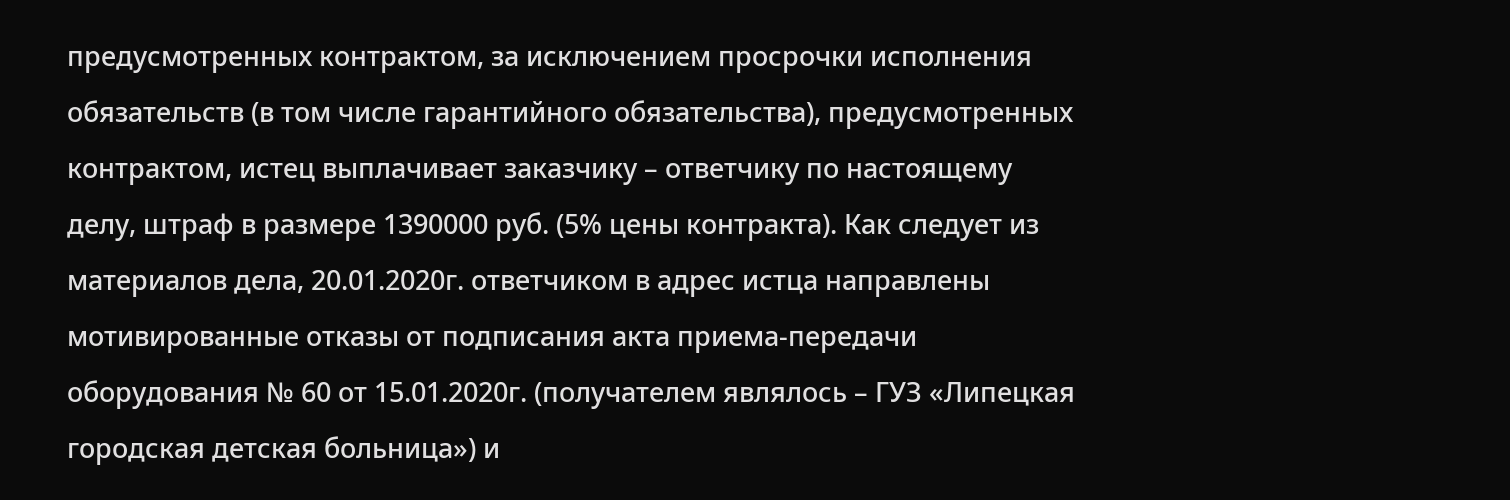предусмотренных контрактом, за исключением просрочки исполнения обязательств (в том числе гарантийного обязательства), предусмотренных контрактом, истец выплачивает заказчику – ответчику по настоящему делу, штраф в размере 1390000 руб. (5% цены контракта). Как следует из материалов дела, 20.01.2020г. ответчиком в адрес истца направлены мотивированные отказы от подписания акта приема-передачи оборудования № 60 от 15.01.2020г. (получателем являлось – ГУЗ «Липецкая городская детская больница») и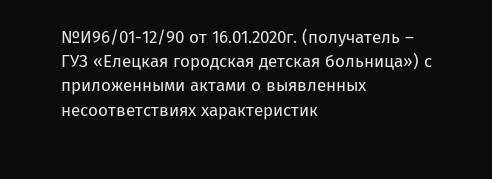№И96/01-12/90 от 16.01.2020г. (получатель – ГУЗ «Елецкая городская детская больница») с приложенными актами о выявленных несоответствиях характеристик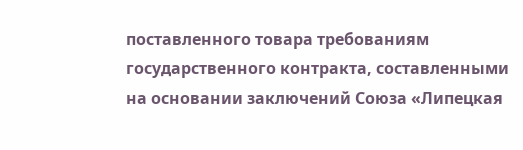поставленного товара требованиям государственного контракта, составленными на основании заключений Союза «Липецкая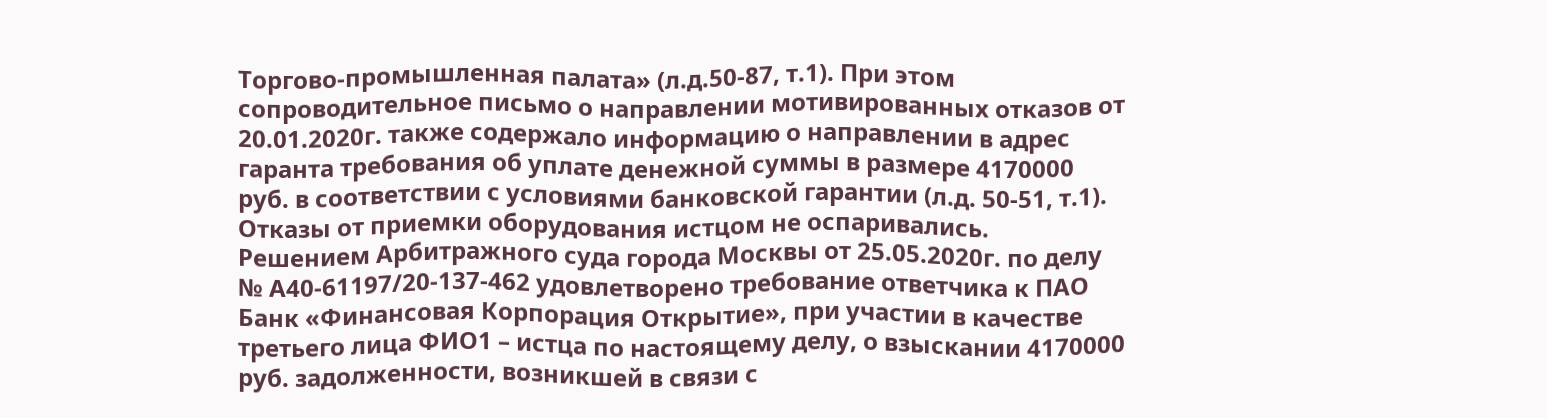Торгово-промышленная палата» (л.д.50-87, т.1). При этом сопроводительное письмо о направлении мотивированных отказов от 20.01.2020г. также содержало информацию о направлении в адрес гаранта требования об уплате денежной суммы в размере 4170000 руб. в соответствии с условиями банковской гарантии (л.д. 50-51, т.1). Отказы от приемки оборудования истцом не оспаривались. Решением Арбитражного суда города Москвы от 25.05.2020г. по делу № А40-61197/20-137-462 удовлетворено требование ответчика к ПАО Банк «Финансовая Корпорация Открытие», при участии в качестве третьего лица ФИО1 – истца по настоящему делу, о взыскании 4170000 руб. задолженности, возникшей в связи с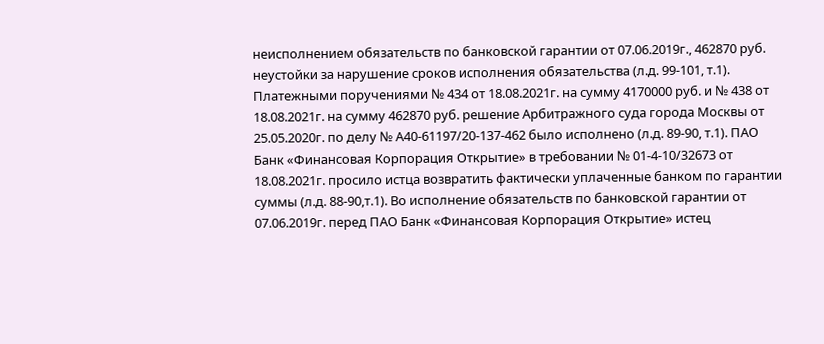неисполнением обязательств по банковской гарантии от 07.06.2019г., 462870 руб. неустойки за нарушение сроков исполнения обязательства (л.д. 99-101, т.1). Платежными поручениями № 434 от 18.08.2021г. на сумму 4170000 руб. и № 438 от 18.08.2021г. на сумму 462870 руб. решение Арбитражного суда города Москвы от 25.05.2020г. по делу № А40-61197/20-137-462 было исполнено (л.д. 89-90, т.1). ПАО Банк «Финансовая Корпорация Открытие» в требовании № 01-4-10/32673 от 18.08.2021г. просило истца возвратить фактически уплаченные банком по гарантии суммы (л.д. 88-90,т.1). Во исполнение обязательств по банковской гарантии от 07.06.2019г. перед ПАО Банк «Финансовая Корпорация Открытие» истец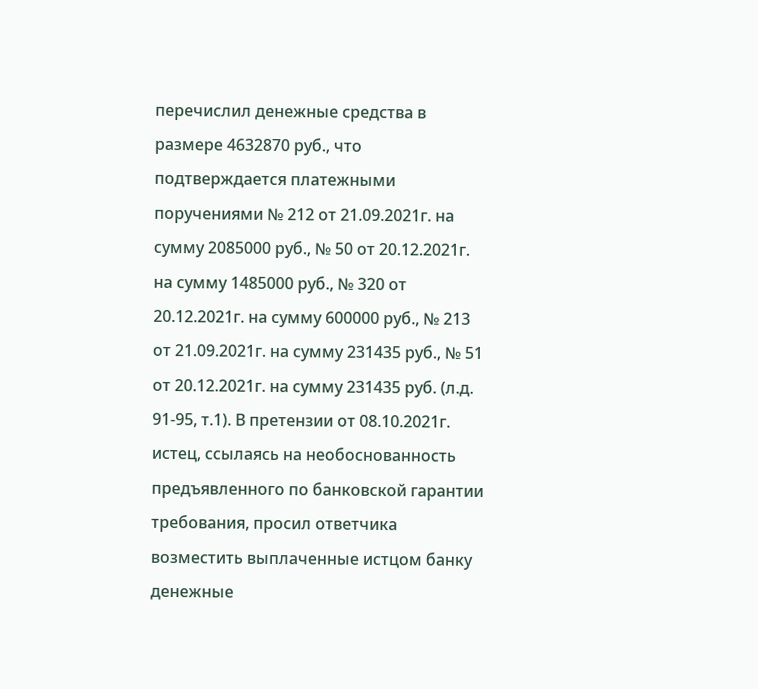перечислил денежные средства в размере 4632870 руб., что подтверждается платежными поручениями № 212 от 21.09.2021г. на сумму 2085000 руб., № 50 от 20.12.2021г. на сумму 1485000 руб., № 320 от 20.12.2021г. на сумму 600000 руб., № 213 от 21.09.2021г. на сумму 231435 руб., № 51 от 20.12.2021г. на сумму 231435 руб. (л.д. 91-95, т.1). В претензии от 08.10.2021г. истец, ссылаясь на необоснованность предъявленного по банковской гарантии требования, просил ответчика возместить выплаченные истцом банку денежные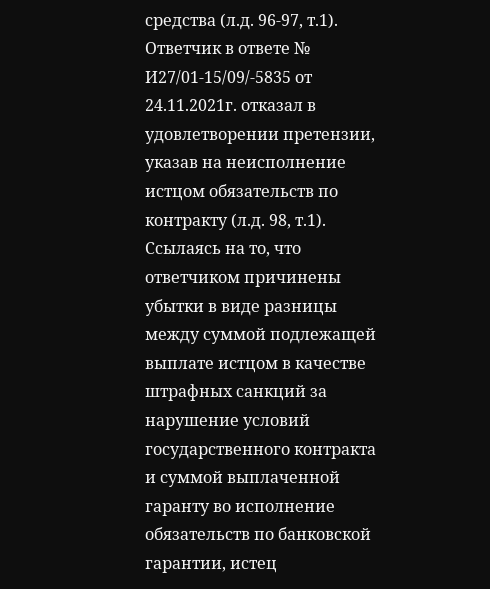средства (л.д. 96-97, т.1). Ответчик в ответе № И27/01-15/09/-5835 от 24.11.2021г. отказал в удовлетворении претензии, указав на неисполнение истцом обязательств по контракту (л.д. 98, т.1). Ссылаясь на то, что ответчиком причинены убытки в виде разницы между суммой подлежащей выплате истцом в качестве штрафных санкций за нарушение условий государственного контракта и суммой выплаченной гаранту во исполнение обязательств по банковской гарантии, истец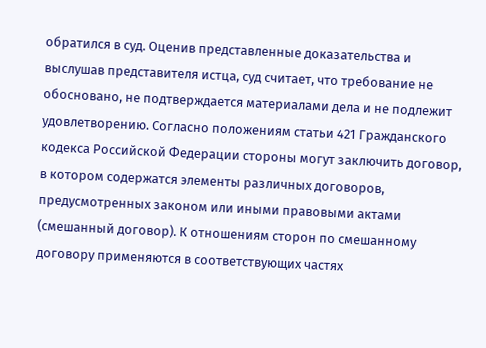обратился в суд. Оценив представленные доказательства и выслушав представителя истца, суд считает, что требование не обосновано, не подтверждается материалами дела и не подлежит удовлетворению. Согласно положениям статьи 421 Гражданского кодекса Российской Федерации стороны могут заключить договор, в котором содержатся элементы различных договоров, предусмотренных законом или иными правовыми актами (смешанный договор). К отношениям сторон по смешанному договору применяются в соответствующих частях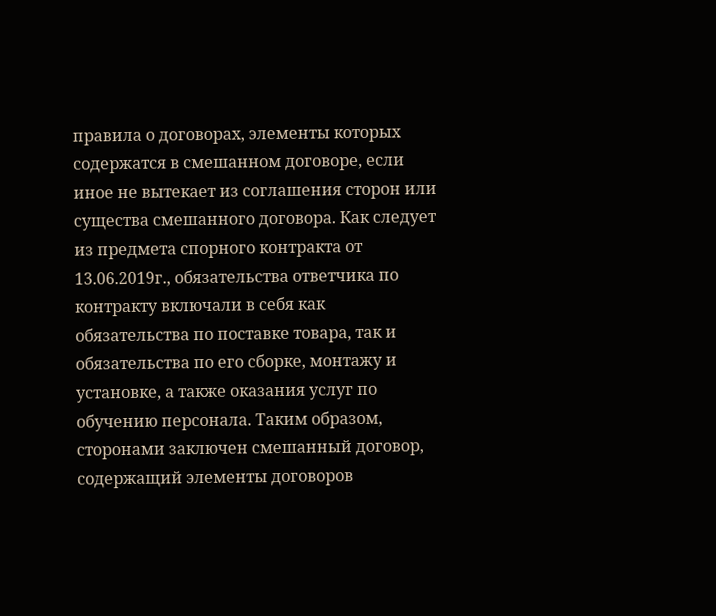правила о договорах, элементы которых содержатся в смешанном договоре, если иное не вытекает из соглашения сторон или существа смешанного договора. Как следует из предмета спорного контракта от 13.06.2019г., обязательства ответчика по контракту включали в себя как обязательства по поставке товара, так и обязательства по его сборке, монтажу и установке, а также оказания услуг по обучению персонала. Таким образом, сторонами заключен смешанный договор, содержащий элементы договоров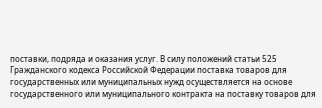поставки, подряда и оказания услуг. В силу положений статьи 525 Гражданского кодекса Российской Федерации поставка товаров для государственных или муниципальных нужд осуществляется на основе государственного или муниципального контракта на поставку товаров для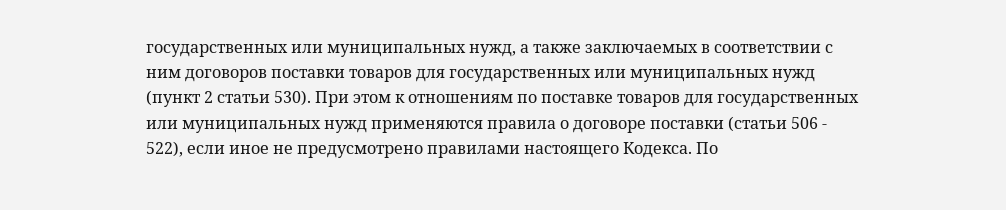государственных или муниципальных нужд, а также заключаемых в соответствии с ним договоров поставки товаров для государственных или муниципальных нужд (пункт 2 статьи 530). При этом к отношениям по поставке товаров для государственных или муниципальных нужд применяются правила о договоре поставки (статьи 506 - 522), если иное не предусмотрено правилами настоящего Кодекса. По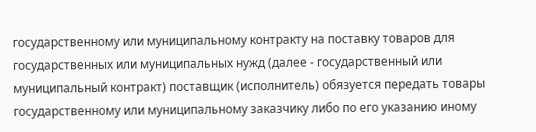государственному или муниципальному контракту на поставку товаров для государственных или муниципальных нужд (далее - государственный или муниципальный контракт) поставщик (исполнитель) обязуется передать товары государственному или муниципальному заказчику либо по его указанию иному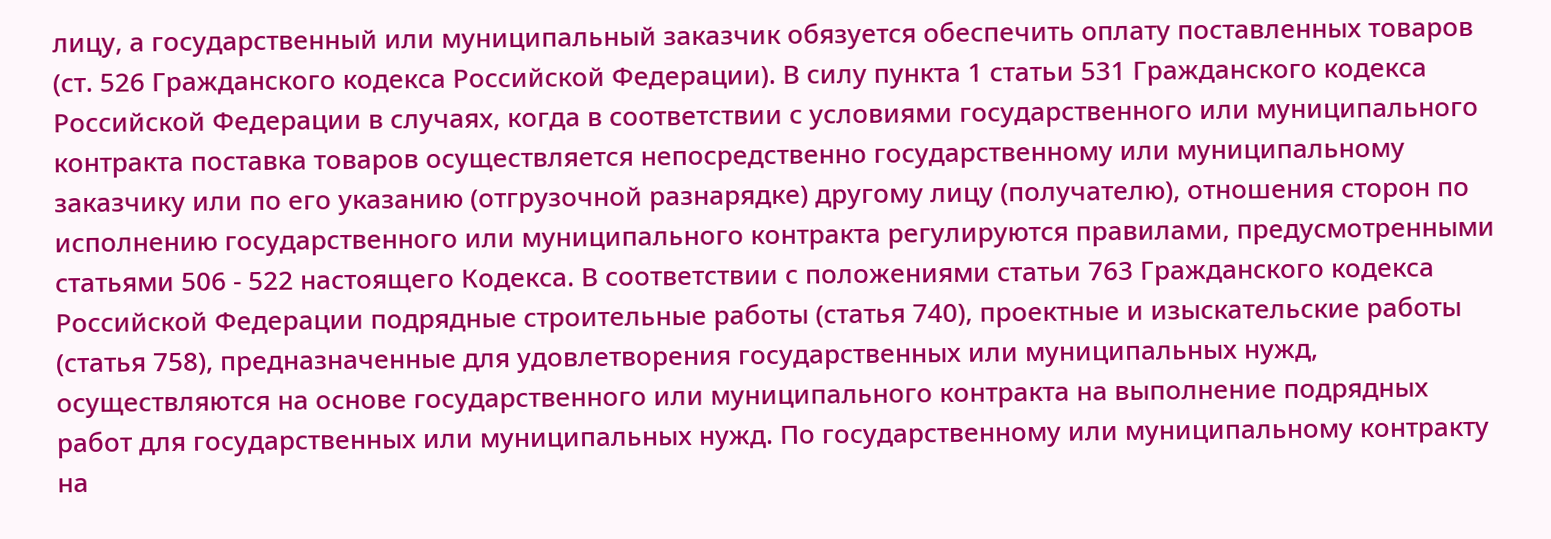лицу, а государственный или муниципальный заказчик обязуется обеспечить оплату поставленных товаров (ст. 526 Гражданского кодекса Российской Федерации). В силу пункта 1 статьи 531 Гражданского кодекса Российской Федерации в случаях, когда в соответствии с условиями государственного или муниципального контракта поставка товаров осуществляется непосредственно государственному или муниципальному заказчику или по его указанию (отгрузочной разнарядке) другому лицу (получателю), отношения сторон по исполнению государственного или муниципального контракта регулируются правилами, предусмотренными статьями 506 - 522 настоящего Кодекса. В соответствии с положениями статьи 763 Гражданского кодекса Российской Федерации подрядные строительные работы (статья 740), проектные и изыскательские работы (статья 758), предназначенные для удовлетворения государственных или муниципальных нужд, осуществляются на основе государственного или муниципального контракта на выполнение подрядных работ для государственных или муниципальных нужд. По государственному или муниципальному контракту на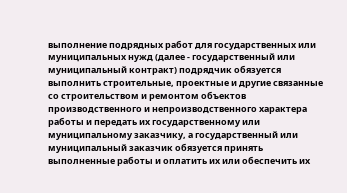выполнение подрядных работ для государственных или муниципальных нужд (далее - государственный или муниципальный контракт) подрядчик обязуется выполнить строительные, проектные и другие связанные со строительством и ремонтом объектов производственного и непроизводственного характера работы и передать их государственному или муниципальному заказчику, а государственный или муниципальный заказчик обязуется принять выполненные работы и оплатить их или обеспечить их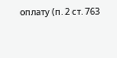оплату (п. 2 ст. 763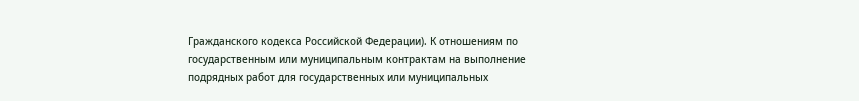Гражданского кодекса Российской Федерации). К отношениям по государственным или муниципальным контрактам на выполнение подрядных работ для государственных или муниципальных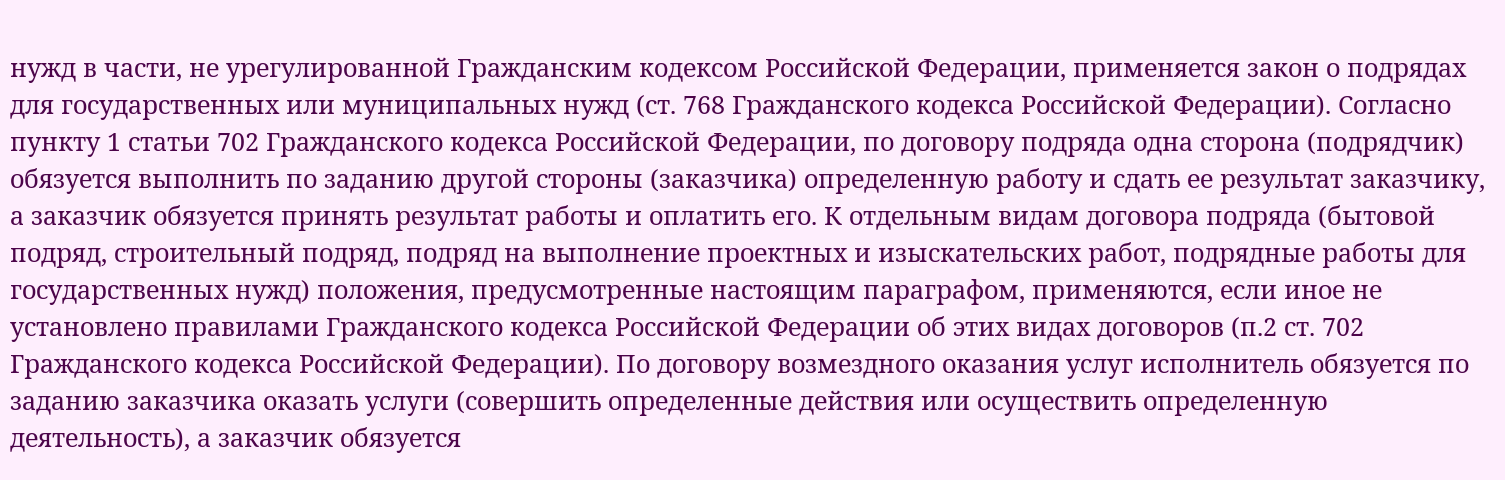нужд в части, не урегулированной Гражданским кодексом Российской Федерации, применяется закон о подрядах для государственных или муниципальных нужд (ст. 768 Гражданского кодекса Российской Федерации). Согласно пункту 1 статьи 702 Гражданского кодекса Российской Федерации, по договору подряда одна сторона (подрядчик) обязуется выполнить по заданию другой стороны (заказчика) определенную работу и сдать ее результат заказчику, а заказчик обязуется принять результат работы и оплатить его. К отдельным видам договора подряда (бытовой подряд, строительный подряд, подряд на выполнение проектных и изыскательских работ, подрядные работы для государственных нужд) положения, предусмотренные настоящим параграфом, применяются, если иное не установлено правилами Гражданского кодекса Российской Федерации об этих видах договоров (п.2 ст. 702 Гражданского кодекса Российской Федерации). По договору возмездного оказания услуг исполнитель обязуется по заданию заказчика оказать услуги (совершить определенные действия или осуществить определенную деятельность), а заказчик обязуется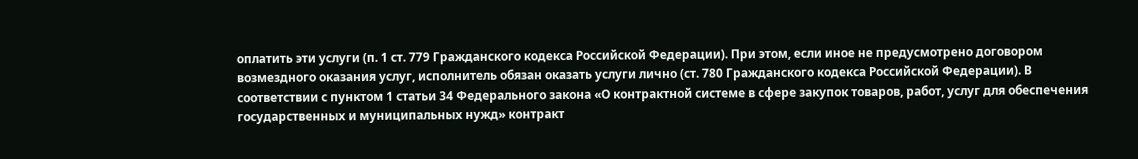оплатить эти услуги (п. 1 ст. 779 Гражданского кодекса Российской Федерации). При этом, если иное не предусмотрено договором возмездного оказания услуг, исполнитель обязан оказать услуги лично (ст. 780 Гражданского кодекса Российской Федерации). В соответствии с пунктом 1 статьи 34 Федерального закона «О контрактной системе в сфере закупок товаров, работ, услуг для обеспечения государственных и муниципальных нужд» контракт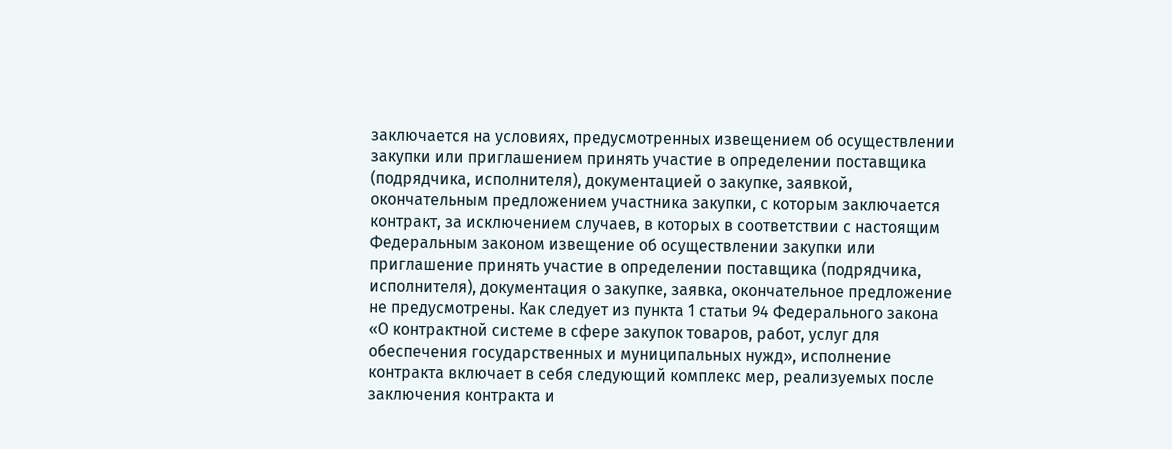заключается на условиях, предусмотренных извещением об осуществлении закупки или приглашением принять участие в определении поставщика (подрядчика, исполнителя), документацией о закупке, заявкой, окончательным предложением участника закупки, с которым заключается контракт, за исключением случаев, в которых в соответствии с настоящим Федеральным законом извещение об осуществлении закупки или приглашение принять участие в определении поставщика (подрядчика, исполнителя), документация о закупке, заявка, окончательное предложение не предусмотрены. Как следует из пункта 1 статьи 94 Федерального закона «О контрактной системе в сфере закупок товаров, работ, услуг для обеспечения государственных и муниципальных нужд», исполнение контракта включает в себя следующий комплекс мер, реализуемых после заключения контракта и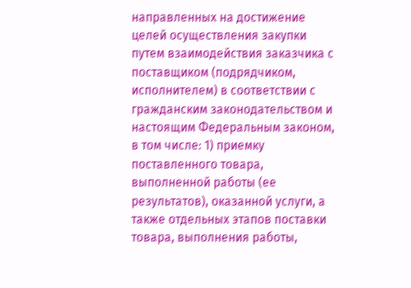направленных на достижение целей осуществления закупки путем взаимодействия заказчика с поставщиком (подрядчиком, исполнителем) в соответствии с гражданским законодательством и настоящим Федеральным законом, в том числе: 1) приемку поставленного товара, выполненной работы (ее результатов), оказанной услуги, а также отдельных этапов поставки товара, выполнения работы,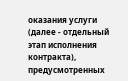оказания услуги (далее - отдельный этап исполнения контракта), предусмотренных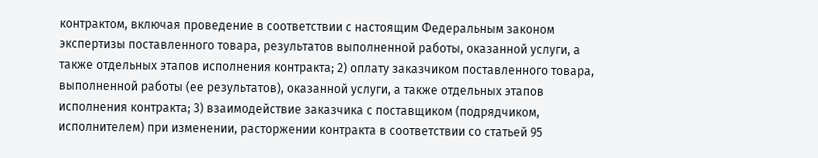контрактом, включая проведение в соответствии с настоящим Федеральным законом экспертизы поставленного товара, результатов выполненной работы, оказанной услуги, а также отдельных этапов исполнения контракта; 2) оплату заказчиком поставленного товара, выполненной работы (ее результатов), оказанной услуги, а также отдельных этапов исполнения контракта; 3) взаимодействие заказчика с поставщиком (подрядчиком, исполнителем) при изменении, расторжении контракта в соответствии со статьей 95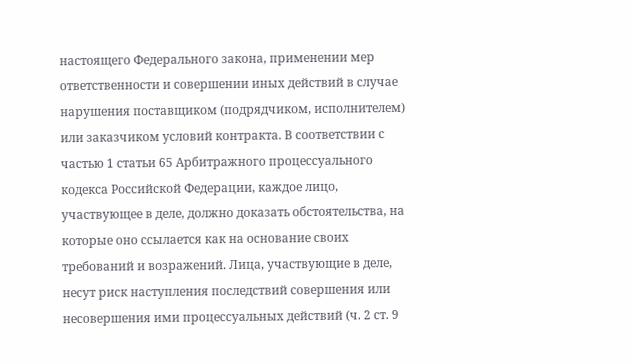настоящего Федерального закона, применении мер ответственности и совершении иных действий в случае нарушения поставщиком (подрядчиком, исполнителем) или заказчиком условий контракта. В соответствии с частью 1 статьи 65 Арбитражного процессуального кодекса Российской Федерации, каждое лицо, участвующее в деле, должно доказать обстоятельства, на которые оно ссылается как на основание своих требований и возражений. Лица, участвующие в деле, несут риск наступления последствий совершения или несовершения ими процессуальных действий (ч. 2 ст. 9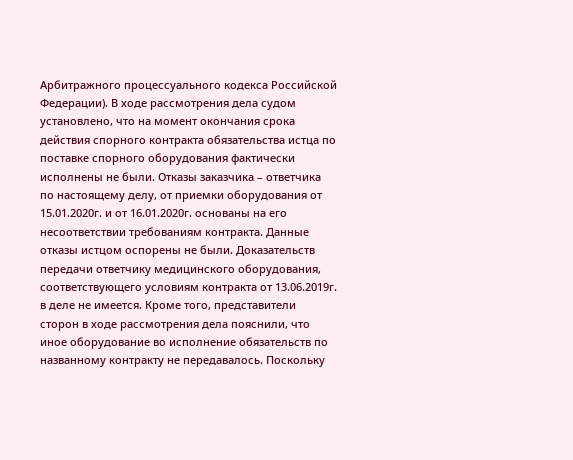Арбитражного процессуального кодекса Российской Федерации). В ходе рассмотрения дела судом установлено, что на момент окончания срока действия спорного контракта обязательства истца по поставке спорного оборудования фактически исполнены не были. Отказы заказчика – ответчика по настоящему делу, от приемки оборудования от 15.01.2020г. и от 16.01.2020г. основаны на его несоответствии требованиям контракта. Данные отказы истцом оспорены не были. Доказательств передачи ответчику медицинского оборудования, соответствующего условиям контракта от 13.06.2019г. в деле не имеется. Кроме того, представители сторон в ходе рассмотрения дела пояснили, что иное оборудование во исполнение обязательств по названному контракту не передавалось. Поскольку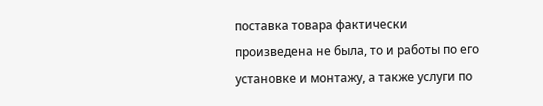поставка товара фактически произведена не была, то и работы по его установке и монтажу, а также услуги по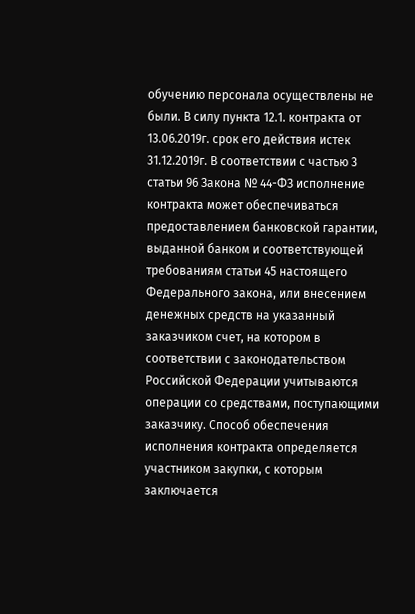обучению персонала осуществлены не были. В силу пункта 12.1. контракта от 13.06.2019г. срок его действия истек 31.12.2019г. В соответствии с частью 3 статьи 96 Закона № 44-ФЗ исполнение контракта может обеспечиваться предоставлением банковской гарантии, выданной банком и соответствующей требованиям статьи 45 настоящего Федерального закона, или внесением денежных средств на указанный заказчиком счет, на котором в соответствии с законодательством Российской Федерации учитываются операции со средствами, поступающими заказчику. Способ обеспечения исполнения контракта определяется участником закупки, с которым заключается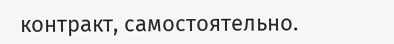контракт, самостоятельно.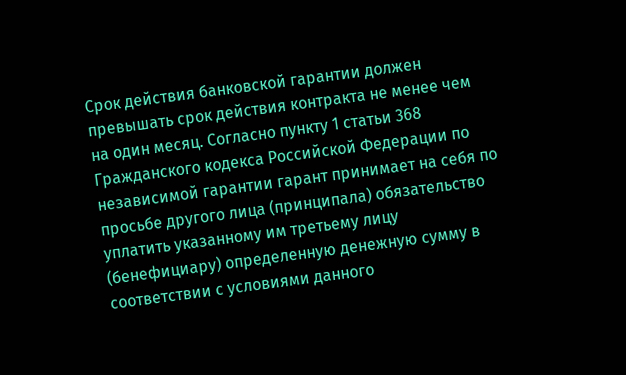Срок действия банковской гарантии должен превышать срок действия контракта не менее чем на один месяц. Согласно пункту 1 статьи 368 Гражданского кодекса Российской Федерации по независимой гарантии гарант принимает на себя по просьбе другого лица (принципала) обязательство уплатить указанному им третьему лицу (бенефициару) определенную денежную сумму в соответствии с условиями данного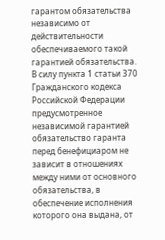гарантом обязательства независимо от действительности обеспечиваемого такой гарантией обязательства. В силу пункта 1 статьи 370 Гражданского кодекса Российской Федерации предусмотренное независимой гарантией обязательство гаранта перед бенефициаром не зависит в отношениях между ними от основного обязательства, в обеспечение исполнения которого она выдана, от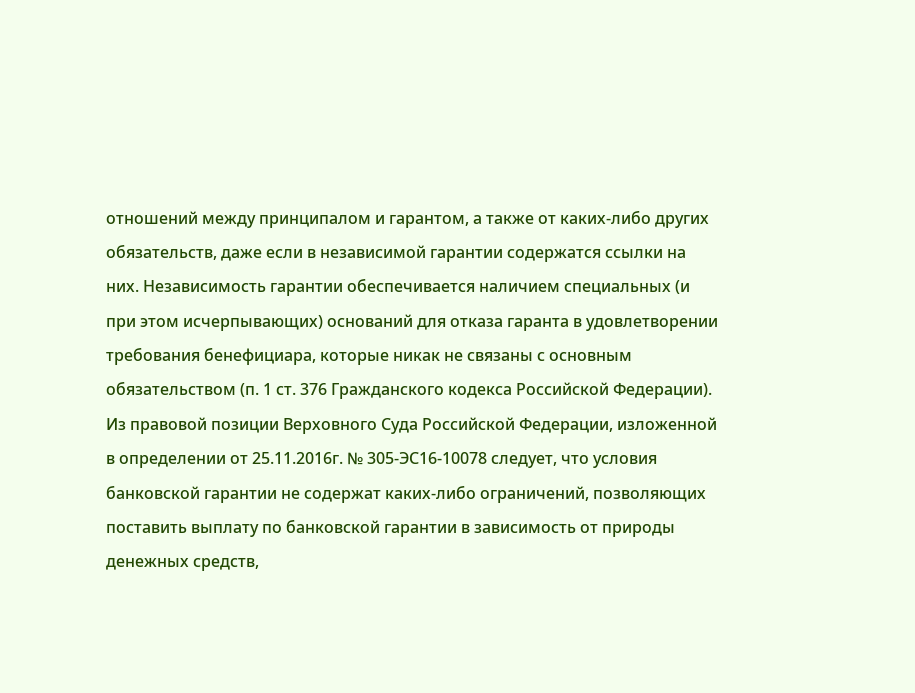отношений между принципалом и гарантом, а также от каких-либо других обязательств, даже если в независимой гарантии содержатся ссылки на них. Независимость гарантии обеспечивается наличием специальных (и при этом исчерпывающих) оснований для отказа гаранта в удовлетворении требования бенефициара, которые никак не связаны с основным обязательством (п. 1 ст. 376 Гражданского кодекса Российской Федерации). Из правовой позиции Верховного Суда Российской Федерации, изложенной в определении от 25.11.2016г. № 305-ЭС16-10078 следует, что условия банковской гарантии не содержат каких-либо ограничений, позволяющих поставить выплату по банковской гарантии в зависимость от природы денежных средств,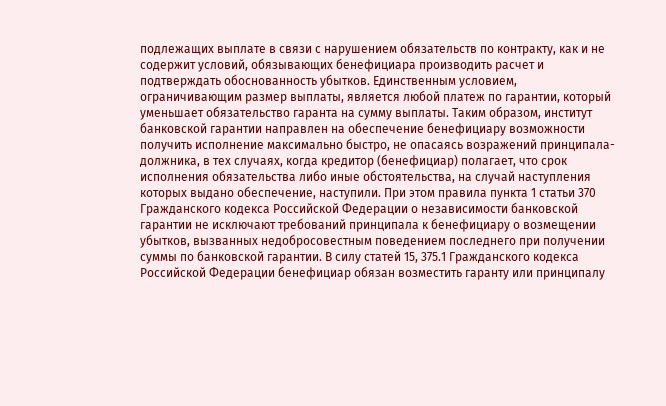подлежащих выплате в связи с нарушением обязательств по контракту, как и не содержит условий, обязывающих бенефициара производить расчет и подтверждать обоснованность убытков. Единственным условием, ограничивающим размер выплаты, является любой платеж по гарантии, который уменьшает обязательство гаранта на сумму выплаты. Таким образом, институт банковской гарантии направлен на обеспечение бенефициару возможности получить исполнение максимально быстро, не опасаясь возражений принципала-должника, в тех случаях, когда кредитор (бенефициар) полагает, что срок исполнения обязательства либо иные обстоятельства, на случай наступления которых выдано обеспечение, наступили. При этом правила пункта 1 статьи 370 Гражданского кодекса Российской Федерации о независимости банковской гарантии не исключают требований принципала к бенефициару о возмещении убытков, вызванных недобросовестным поведением последнего при получении суммы по банковской гарантии. В силу статей 15, 375.1 Гражданского кодекса Российской Федерации бенефициар обязан возместить гаранту или принципалу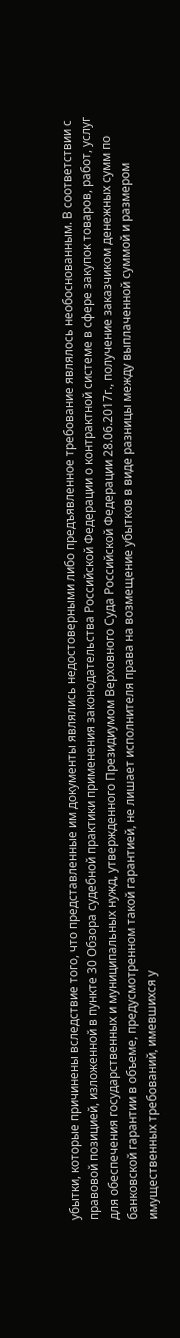убытки, которые причинены вследствие того, что представленные им документы являлись недостоверными либо предъявленное требование являлось необоснованным. В соответствии с правовой позицией, изложенной в пункте 30 Обзора судебной практики применения законодательства Российской Федерации о контрактной системе в сфере закупок товаров, работ, услуг для обеспечения государственных и муниципальных нужд, утвержденного Президиумом Верховного Суда Российской Федерации 28.06.2017г., получение заказчиком денежных сумм по банковской гарантии в объеме, предусмотренном такой гарантией, не лишает исполнителя права на возмещение убытков в виде разницы между выплаченной суммой и размером имущественных требований, имевшихся у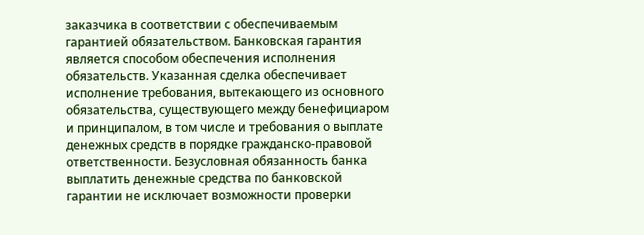заказчика в соответствии с обеспечиваемым гарантией обязательством. Банковская гарантия является способом обеспечения исполнения обязательств. Указанная сделка обеспечивает исполнение требования, вытекающего из основного обязательства, существующего между бенефициаром и принципалом, в том числе и требования о выплате денежных средств в порядке гражданско-правовой ответственности. Безусловная обязанность банка выплатить денежные средства по банковской гарантии не исключает возможности проверки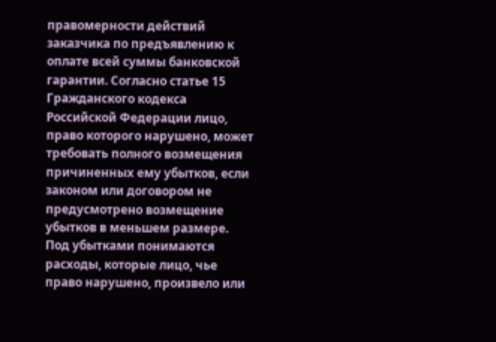правомерности действий заказчика по предъявлению к оплате всей суммы банковской гарантии. Согласно статье 15 Гражданского кодекса Российской Федерации лицо, право которого нарушено, может требовать полного возмещения причиненных ему убытков, если законом или договором не предусмотрено возмещение убытков в меньшем размере. Под убытками понимаются расходы, которые лицо, чье право нарушено, произвело или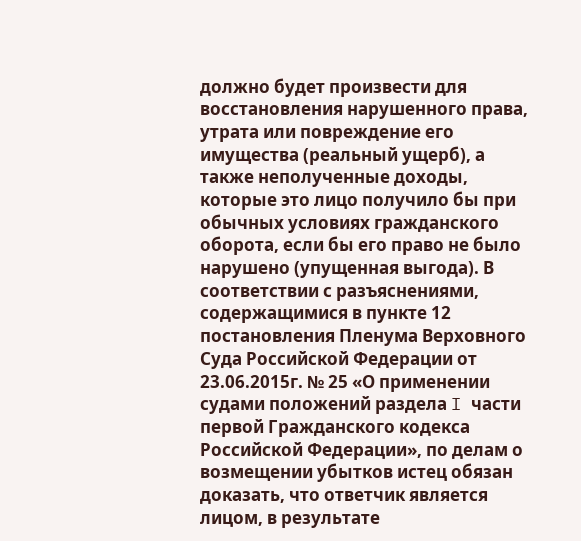должно будет произвести для восстановления нарушенного права, утрата или повреждение его имущества (реальный ущерб), а также неполученные доходы, которые это лицо получило бы при обычных условиях гражданского оборота, если бы его право не было нарушено (упущенная выгода). В соответствии с разъяснениями, содержащимися в пункте 12 постановления Пленума Верховного Суда Российской Федерации от 23.06.2015г. № 25 «О применении судами положений раздела I части первой Гражданского кодекса Российской Федерации», по делам о возмещении убытков истец обязан доказать, что ответчик является лицом, в результате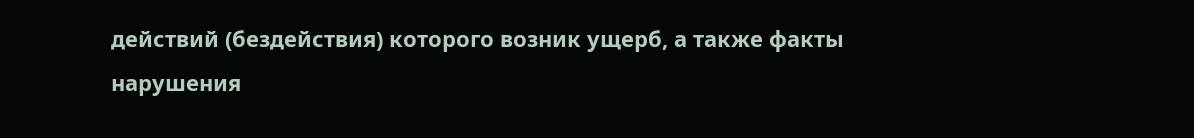действий (бездействия) которого возник ущерб, а также факты нарушения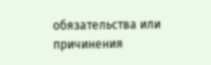обязательства или причинения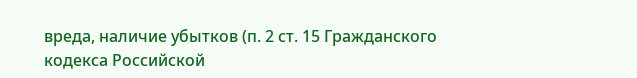вреда, наличие убытков (п. 2 ст. 15 Гражданского кодекса Российской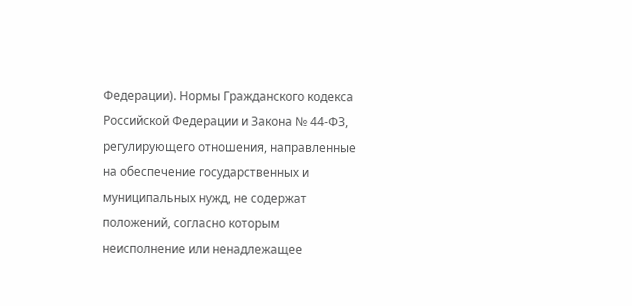Федерации). Нормы Гражданского кодекса Российской Федерации и Закона № 44-ФЗ, регулирующего отношения, направленные на обеспечение государственных и муниципальных нужд, не содержат положений, согласно которым неисполнение или ненадлежащее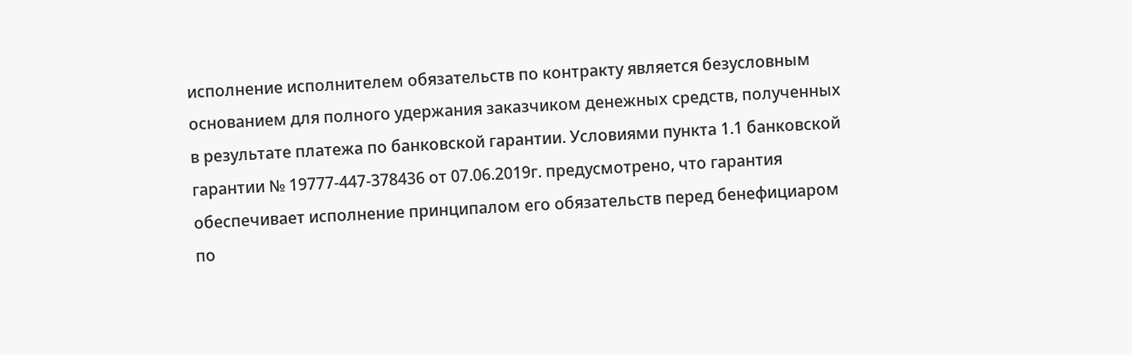исполнение исполнителем обязательств по контракту является безусловным основанием для полного удержания заказчиком денежных средств, полученных в результате платежа по банковской гарантии. Условиями пункта 1.1 банковской гарантии № 19777-447-378436 от 07.06.2019г. предусмотрено, что гарантия обеспечивает исполнение принципалом его обязательств перед бенефициаром по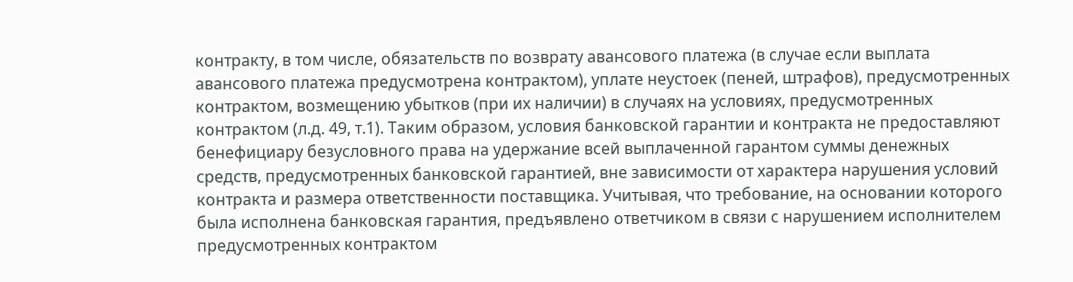контракту, в том числе, обязательств по возврату авансового платежа (в случае если выплата авансового платежа предусмотрена контрактом), уплате неустоек (пеней, штрафов), предусмотренных контрактом, возмещению убытков (при их наличии) в случаях на условиях, предусмотренных контрактом (л.д. 49, т.1). Таким образом, условия банковской гарантии и контракта не предоставляют бенефициару безусловного права на удержание всей выплаченной гарантом суммы денежных средств, предусмотренных банковской гарантией, вне зависимости от характера нарушения условий контракта и размера ответственности поставщика. Учитывая, что требование, на основании которого была исполнена банковская гарантия, предъявлено ответчиком в связи с нарушением исполнителем предусмотренных контрактом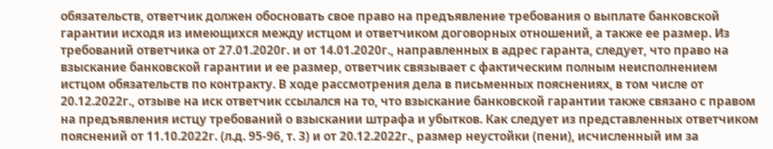обязательств, ответчик должен обосновать свое право на предъявление требования о выплате банковской гарантии исходя из имеющихся между истцом и ответчиком договорных отношений, а также ее размер. Из требований ответчика от 27.01.2020г. и от 14.01.2020г., направленных в адрес гаранта, следует, что право на взыскание банковской гарантии и ее размер, ответчик связывает с фактическим полным неисполнением истцом обязательств по контракту. В ходе рассмотрения дела в письменных пояснениях, в том числе от 20.12.2022г., отзыве на иск ответчик ссылался на то, что взыскание банковской гарантии также связано с правом на предъявления истцу требований о взыскании штрафа и убытков. Как следует из представленных ответчиком пояснений от 11.10.2022г. (л.д. 95-96, т. 3) и от 20.12.2022г., размер неустойки (пени), исчисленный им за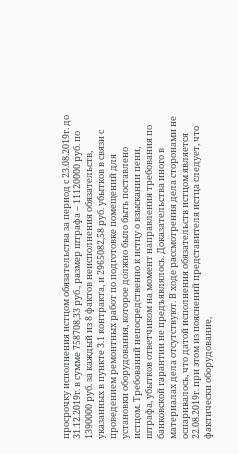просрочку исполнения истцом обязательства за период с 23.08.2019г. до 31.12.2019г. в сумме 758708,33 руб., размер штрафа – 11120000 руб. по 1390000 руб. за каждый из 8 фактов неисполнения обязательств, указанных в пункте 3.1 контракта, и 2965082,58 руб. убытков в связи с проведением ремонтных работ по подготовке помещений для установки оборудования, которое должно было быть поставлено истцом. Требований непосредственно к истцу о взыскании пени, штрафа, убытков ответчиком на момент направления требования по банковской гарантии не предъявлялось. Доказательства иного в материалах дела отсутствуют. В ходе рассмотрения дела сторонами не оспаривалось, что датой исполнения обязательств истцом является 22.08.2019г. при этом из пояснений представителя истца следует, что фактически оборудование,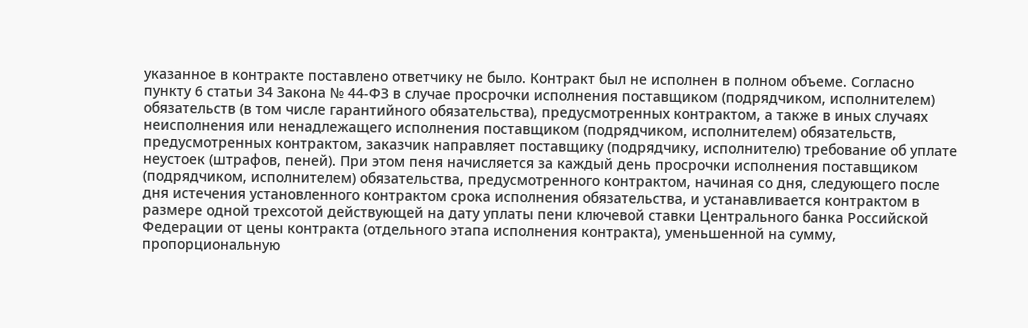указанное в контракте поставлено ответчику не было. Контракт был не исполнен в полном объеме. Согласно пункту 6 статьи 34 Закона № 44-ФЗ в случае просрочки исполнения поставщиком (подрядчиком, исполнителем) обязательств (в том числе гарантийного обязательства), предусмотренных контрактом, а также в иных случаях неисполнения или ненадлежащего исполнения поставщиком (подрядчиком, исполнителем) обязательств, предусмотренных контрактом, заказчик направляет поставщику (подрядчику, исполнителю) требование об уплате неустоек (штрафов, пеней). При этом пеня начисляется за каждый день просрочки исполнения поставщиком (подрядчиком, исполнителем) обязательства, предусмотренного контрактом, начиная со дня, следующего после дня истечения установленного контрактом срока исполнения обязательства, и устанавливается контрактом в размере одной трехсотой действующей на дату уплаты пени ключевой ставки Центрального банка Российской Федерации от цены контракта (отдельного этапа исполнения контракта), уменьшенной на сумму, пропорциональную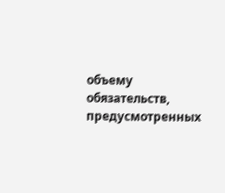объему обязательств, предусмотренных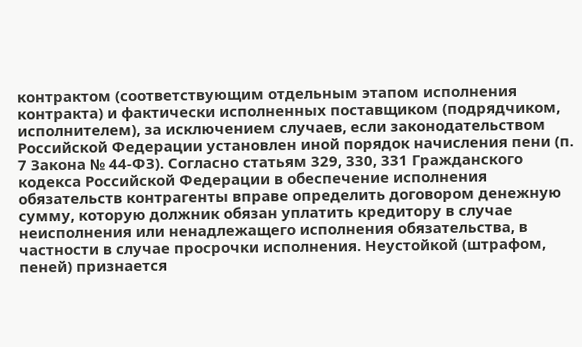контрактом (соответствующим отдельным этапом исполнения контракта) и фактически исполненных поставщиком (подрядчиком, исполнителем), за исключением случаев, если законодательством Российской Федерации установлен иной порядок начисления пени (п. 7 Закона № 44-ФЗ). Согласно статьям 329, 330, 331 Гражданского кодекса Российской Федерации в обеспечение исполнения обязательств контрагенты вправе определить договором денежную сумму, которую должник обязан уплатить кредитору в случае неисполнения или ненадлежащего исполнения обязательства, в частности в случае просрочки исполнения. Неустойкой (штрафом, пеней) признается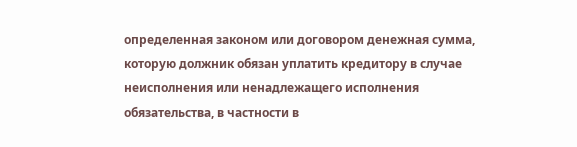определенная законом или договором денежная сумма, которую должник обязан уплатить кредитору в случае неисполнения или ненадлежащего исполнения обязательства, в частности в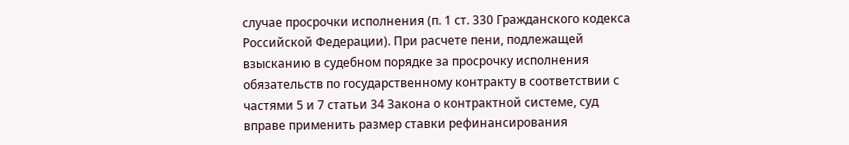случае просрочки исполнения (п. 1 ст. 330 Гражданского кодекса Российской Федерации). При расчете пени, подлежащей взысканию в судебном порядке за просрочку исполнения обязательств по государственному контракту в соответствии с частями 5 и 7 статьи 34 Закона о контрактной системе, суд вправе применить размер ставки рефинансирования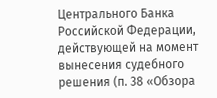Центрального Банка Российской Федерации, действующей на момент вынесения судебного решения (п. 38 «Обзора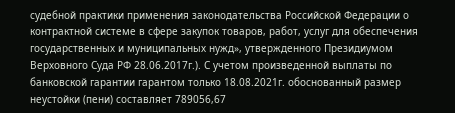судебной практики применения законодательства Российской Федерации о контрактной системе в сфере закупок товаров, работ, услуг для обеспечения государственных и муниципальных нужд», утвержденного Президиумом Верховного Суда РФ 28.06.2017г.). С учетом произведенной выплаты по банковской гарантии гарантом только 18.08.2021г. обоснованный размер неустойки (пени) составляет 789056,67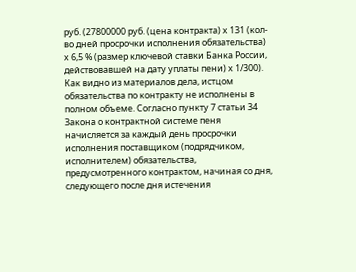руб. (27800000 руб. (цена контракта) х 131 (кол-во дней просрочки исполнения обязательства) х 6,5 % (размер ключевой ставки Банка России, действовавшей на дату уплаты пени) х 1/300). Как видно из материалов дела, истцом обязательства по контракту не исполнены в полном объеме. Согласно пункту 7 статьи 34 Закона о контрактной системе пеня начисляется за каждый день просрочки исполнения поставщиком (подрядчиком, исполнителем) обязательства, предусмотренного контрактом, начиная со дня, следующего после дня истечения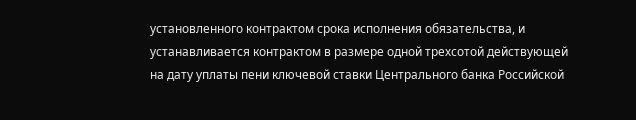установленного контрактом срока исполнения обязательства, и устанавливается контрактом в размере одной трехсотой действующей на дату уплаты пени ключевой ставки Центрального банка Российской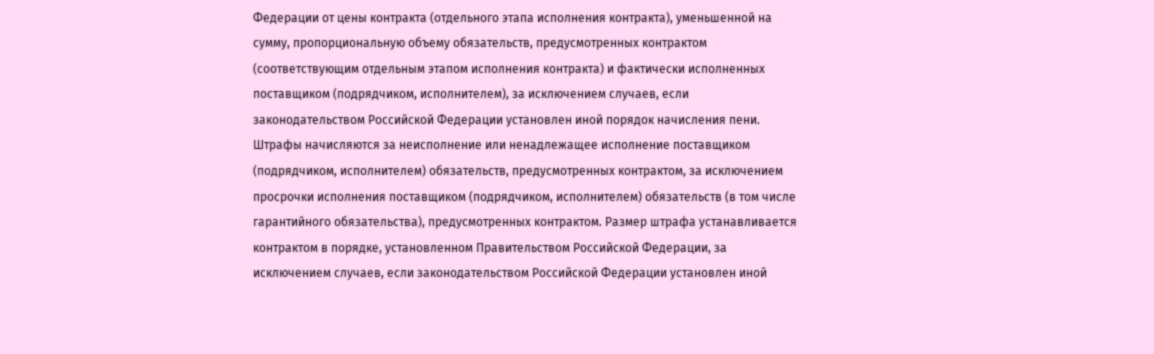Федерации от цены контракта (отдельного этапа исполнения контракта), уменьшенной на сумму, пропорциональную объему обязательств, предусмотренных контрактом (соответствующим отдельным этапом исполнения контракта) и фактически исполненных поставщиком (подрядчиком, исполнителем), за исключением случаев, если законодательством Российской Федерации установлен иной порядок начисления пени. Штрафы начисляются за неисполнение или ненадлежащее исполнение поставщиком (подрядчиком, исполнителем) обязательств, предусмотренных контрактом, за исключением просрочки исполнения поставщиком (подрядчиком, исполнителем) обязательств (в том числе гарантийного обязательства), предусмотренных контрактом. Размер штрафа устанавливается контрактом в порядке, установленном Правительством Российской Федерации, за исключением случаев, если законодательством Российской Федерации установлен иной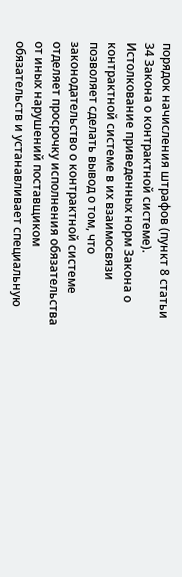порядок начисления штрафов (пункт 8 статьи 34 Закона о контрактной системе). Истолкование приведенных норм Закона о контрактной системе в их взаимосвязи позволяет сделать вывод о том, что законодательство о контрактной системе отделяет просрочку исполнения обязательства от иных нарушений поставщиком обязательств и устанавливает специальную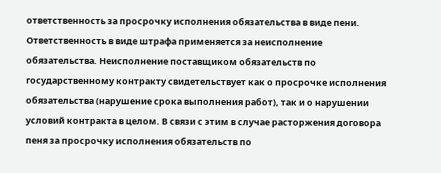ответственность за просрочку исполнения обязательства в виде пени. Ответственность в виде штрафа применяется за неисполнение обязательства. Неисполнение поставщиком обязательств по государственному контракту свидетельствует как о просрочке исполнения обязательства (нарушение срока выполнения работ), так и о нарушении условий контракта в целом. В связи с этим в случае расторжения договора пеня за просрочку исполнения обязательств по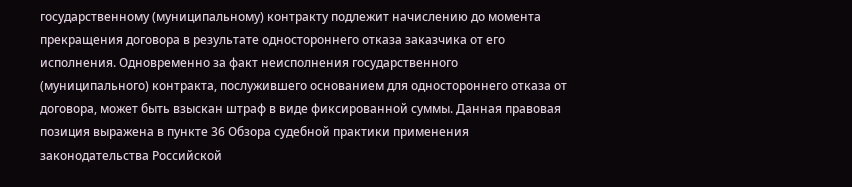государственному (муниципальному) контракту подлежит начислению до момента прекращения договора в результате одностороннего отказа заказчика от его исполнения. Одновременно за факт неисполнения государственного (муниципального) контракта, послужившего основанием для одностороннего отказа от договора, может быть взыскан штраф в виде фиксированной суммы. Данная правовая позиция выражена в пункте 36 Обзора судебной практики применения законодательства Российской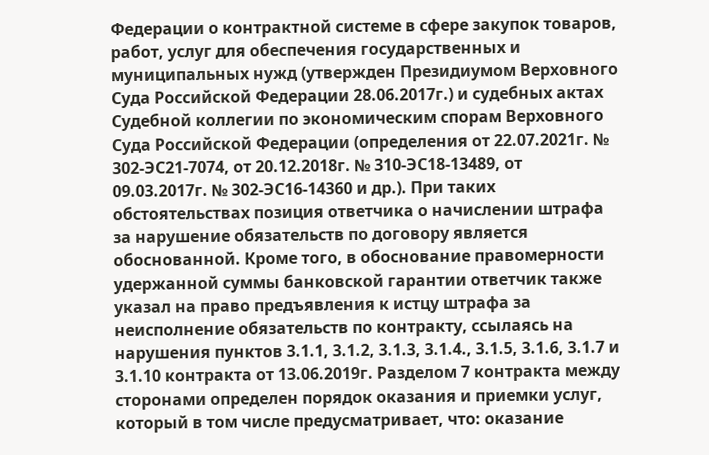Федерации о контрактной системе в сфере закупок товаров, работ, услуг для обеспечения государственных и муниципальных нужд (утвержден Президиумом Верховного Суда Российской Федерации 28.06.2017г.) и судебных актах Судебной коллегии по экономическим спорам Верховного Суда Российской Федерации (определения от 22.07.2021г. № 302-ЭС21-7074, от 20.12.2018г. № 310-ЭС18-13489, от 09.03.2017г. № 302-ЭС16-14360 и др.). При таких обстоятельствах позиция ответчика о начислении штрафа за нарушение обязательств по договору является обоснованной. Кроме того, в обоснование правомерности удержанной суммы банковской гарантии ответчик также указал на право предъявления к истцу штрафа за неисполнение обязательств по контракту, ссылаясь на нарушения пунктов 3.1.1, 3.1.2, 3.1.3, 3.1.4., 3.1.5, 3.1.6, 3.1.7 и 3.1.10 контракта от 13.06.2019г. Разделом 7 контракта между сторонами определен порядок оказания и приемки услуг, который в том числе предусматривает, что: оказание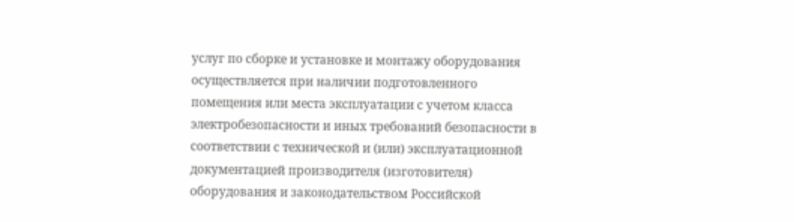услуг по сборке и установке и монтажу оборудования осуществляется при наличии подготовленного помещения или места эксплуатации с учетом класса электробезопасности и иных требований безопасности в соответствии с технической и (или) эксплуатационной документацией производителя (изготовителя) оборудования и законодательством Российской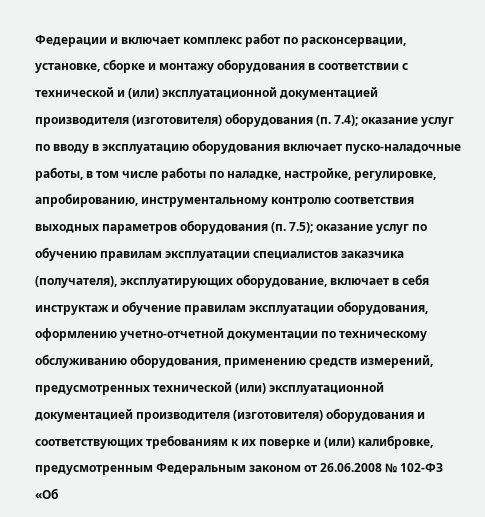Федерации и включает комплекс работ по расконсервации, установке, сборке и монтажу оборудования в соответствии с технической и (или) эксплуатационной документацией производителя (изготовителя) оборудования (п. 7.4); оказание услуг по вводу в эксплуатацию оборудования включает пуско-наладочные работы, в том числе работы по наладке, настройке, регулировке, апробированию, инструментальному контролю соответствия выходных параметров оборудования (п. 7.5); оказание услуг по обучению правилам эксплуатации специалистов заказчика (получателя), эксплуатирующих оборудование, включает в себя инструктаж и обучение правилам эксплуатации оборудования, оформлению учетно-отчетной документации по техническому обслуживанию оборудования, применению средств измерений, предусмотренных технической (или) эксплуатационной документацией производителя (изготовителя) оборудования и соответствующих требованиям к их поверке и (или) калибровке, предусмотренным Федеральным законом от 26.06.2008 № 102-ФЗ «Об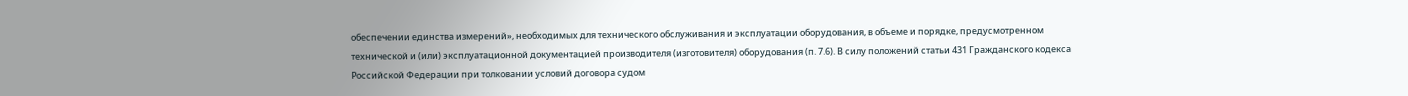обеспечении единства измерений», необходимых для технического обслуживания и эксплуатации оборудования, в объеме и порядке, предусмотренном технической и (или) эксплуатационной документацией производителя (изготовителя) оборудования (п. 7.6). В силу положений статьи 431 Гражданского кодекса Российской Федерации при толковании условий договора судом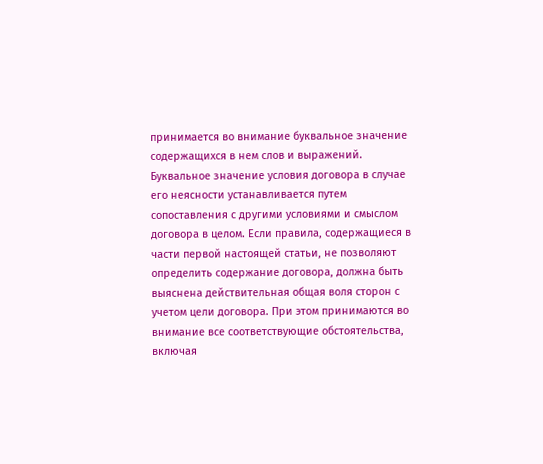принимается во внимание буквальное значение содержащихся в нем слов и выражений. Буквальное значение условия договора в случае его неясности устанавливается путем сопоставления с другими условиями и смыслом договора в целом. Если правила, содержащиеся в части первой настоящей статьи, не позволяют определить содержание договора, должна быть выяснена действительная общая воля сторон с учетом цели договора. При этом принимаются во внимание все соответствующие обстоятельства, включая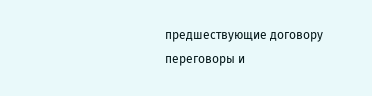предшествующие договору переговоры и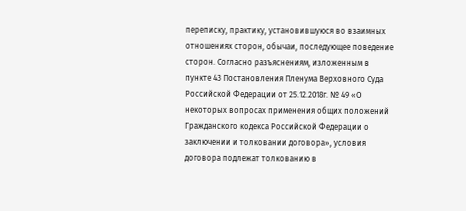переписку, практику, установившуюся во взаимных отношениях сторон, обычаи, последующее поведение сторон. Согласно разъяснениям, изложенным в пункте 43 Постановления Пленума Верховного Суда Российской Федерации от 25.12.2018г. № 49 «О некоторых вопросах применения общих положений Гражданского кодекса Российской Федерации о заключении и толковании договора», условия договора подлежат толкованию в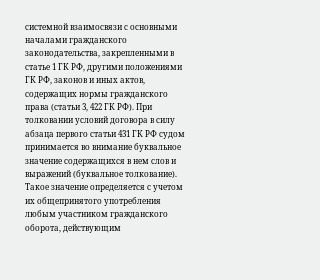системной взаимосвязи с основными началами гражданского законодательства, закрепленными в статье 1 ГК РФ, другими положениями ГК РФ, законов и иных актов, содержащих нормы гражданского права (статьи 3, 422 ГК РФ). При толковании условий договора в силу абзаца первого статьи 431 ГК РФ судом принимается во внимание буквальное значение содержащихся в нем слов и выражений (буквальное толкование). Такое значение определяется с учетом их общепринятого употребления любым участником гражданского оборота, действующим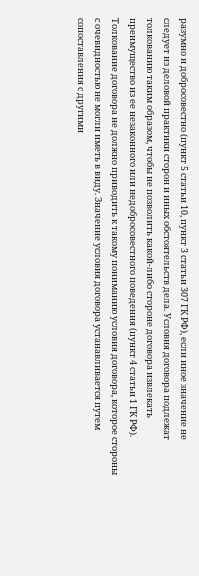разумно и добросовестно (пункт 5 статьи 10, пункт 3 статьи 307 ГК РФ), если иное значение не следует из деловой практики сторон и иных обстоятельств дела. Условия договора подлежат толкованию таким образом, чтобы не позволить какой-либо стороне договора извлекать преимущество из ее незаконного или недобросовестного поведения (пункт 4 статьи 1 ГК РФ). Толкование договора не должно приводить к такому пониманию условия договора, которое стороны с очевидностью не могли иметь в виду. Значение условия договора устанавливается путем сопоставления с другими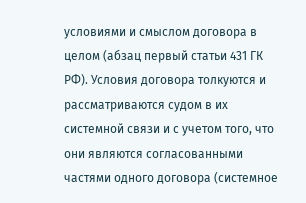условиями и смыслом договора в целом (абзац первый статьи 431 ГК РФ). Условия договора толкуются и рассматриваются судом в их системной связи и с учетом того, что они являются согласованными частями одного договора (системное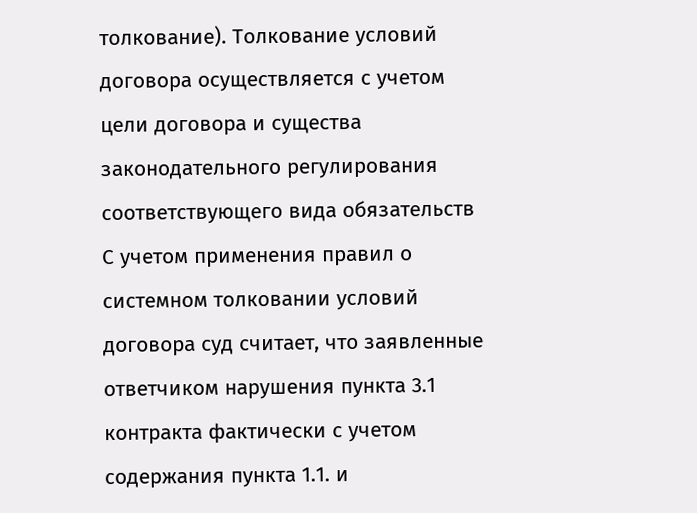толкование). Толкование условий договора осуществляется с учетом цели договора и существа законодательного регулирования соответствующего вида обязательств С учетом применения правил о системном толковании условий договора суд считает, что заявленные ответчиком нарушения пункта 3.1 контракта фактически с учетом содержания пункта 1.1. и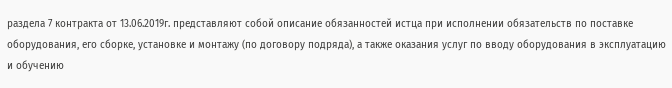раздела 7 контракта от 13.06.2019г. представляют собой описание обязанностей истца при исполнении обязательств по поставке оборудования, его сборке, установке и монтажу (по договору подряда), а также оказания услуг по вводу оборудования в эксплуатацию и обучению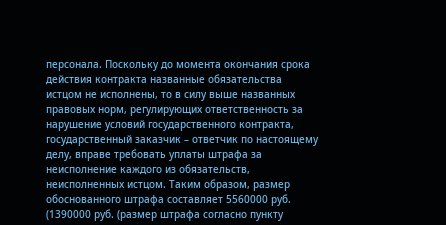персонала. Поскольку до момента окончания срока действия контракта названные обязательства истцом не исполнены, то в силу выше названных правовых норм, регулирующих ответственность за нарушение условий государственного контракта, государственный заказчик – ответчик по настоящему делу, вправе требовать уплаты штрафа за неисполнение каждого из обязательств, неисполненных истцом. Таким образом, размер обоснованного штрафа составляет 5560000 руб. (1390000 руб. (размер штрафа согласно пункту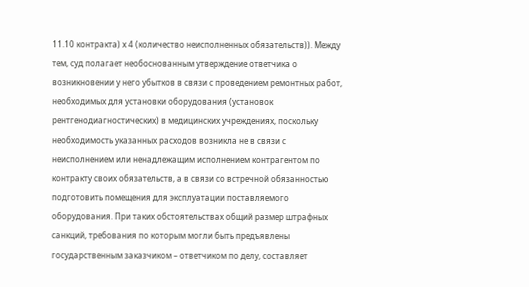11.10 контракта) х 4 (количество неисполненных обязательств)). Между тем, суд полагает необоснованным утверждение ответчика о возникновении у него убытков в связи с проведением ремонтных работ, необходимых для установки оборудования (установок рентгенодиагностических) в медицинских учреждениях, поскольку необходимость указанных расходов возникла не в связи с неисполнением или ненадлежащим исполнением контрагентом по контракту своих обязательств, а в связи со встречной обязанностью подготовить помещения для эксплуатации поставляемого оборудования. При таких обстоятельствах общий размер штрафных санкций, требования по которым могли быть предъявлены государственным заказчиком – ответчиком по делу, составляет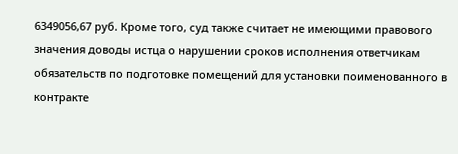6349056,67 руб. Кроме того, суд также считает не имеющими правового значения доводы истца о нарушении сроков исполнения ответчикам обязательств по подготовке помещений для установки поименованного в контракте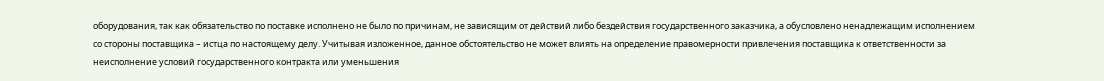оборудования, так как обязательство по поставке исполнено не было по причинам, не зависящим от действий либо бездействия государственного заказчика, а обусловлено ненадлежащим исполнением со стороны поставщика – истца по настоящему делу. Учитывая изложенное, данное обстоятельство не может влиять на определение правомерности привлечения поставщика к ответственности за неисполнение условий государственного контракта или уменьшения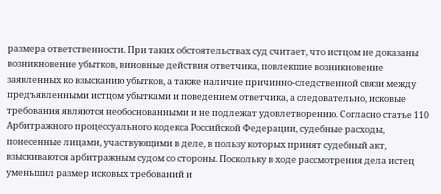размера ответственности. При таких обстоятельствах суд считает, что истцом не доказаны возникновение убытков, виновные действия ответчика, повлекшие возникновение заявленных ко взысканию убытков, а также наличие причинно-следственной связи между предъявленными истцом убытками и поведением ответчика, а следовательно, исковые требования являются необоснованными и не подлежат удовлетворению. Согласно статье 110 Арбитражного процессуального кодекса Российской Федерации, судебные расходы, понесенные лицами, участвующими в деле, в пользу которых принят судебный акт, взыскиваются арбитражным судом со стороны. Поскольку в ходе рассмотрения дела истец уменьшил размер исковых требований и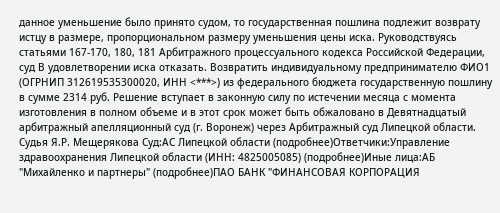данное уменьшение было принято судом, то государственная пошлина подлежит возврату истцу в размере, пропорциональном размеру уменьшения цены иска. Руководствуясь статьями 167-170, 180, 181 Арбитражного процессуального кодекса Российской Федерации, суд В удовлетворении иска отказать. Возвратить индивидуальному предпринимателю ФИО1 (ОГРНИП 312619535300020, ИНН <***>) из федерального бюджета государственную пошлину в сумме 2314 руб. Решение вступает в законную силу по истечении месяца с момента изготовления в полном объеме и в этот срок может быть обжаловано в Девятнадцатый арбитражный апелляционный суд (г. Воронеж) через Арбитражный суд Липецкой области. Судья Я.Р. Мещерякова Суд:АС Липецкой области (подробнее)Ответчики:Управление здравоохранения Липецкой области (ИНН: 4825005085) (подробнее)Иные лица:АБ "Михайленко и партнеры" (подробнее)ПАО БАНК "ФИНАНСОВАЯ КОРПОРАЦИЯ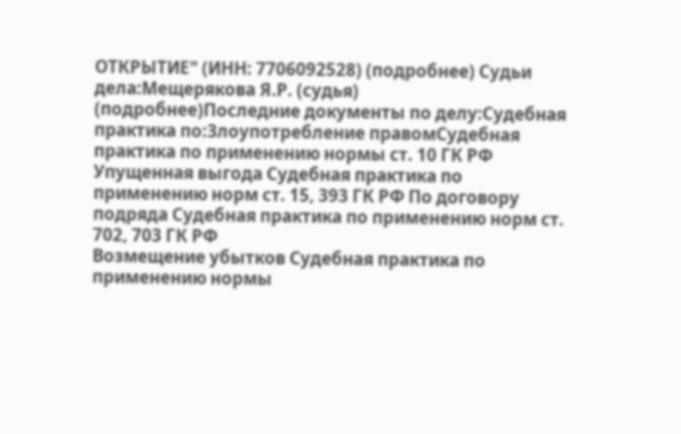ОТКРЫТИЕ" (ИНН: 7706092528) (подробнее) Судьи дела:Мещерякова Я.Р. (судья) (подробнее)Последние документы по делу:Судебная практика по:Злоупотребление правомСудебная практика по применению нормы ст. 10 ГК РФ Упущенная выгода Судебная практика по применению норм ст. 15, 393 ГК РФ По договору подряда Судебная практика по применению норм ст. 702, 703 ГК РФ
Возмещение убытков Судебная практика по применению нормы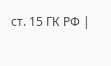ст. 15 ГК РФ |